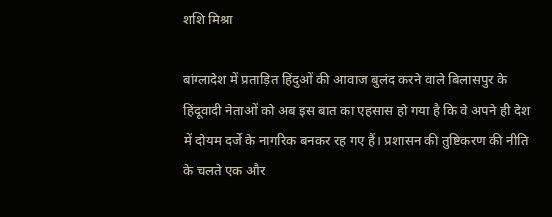शशि मिश्रा

बांग्लादेश में प्रताड़ित हिंदुओं की आवाज बुलंद करने वाले बिलासपुर के हिंदूवादी नेताओं को अब इस बात का एहसास हो गया है कि वे अपने ही देश में दोयम दर्जे के नागरिक बनकर रह गए हैं। प्रशासन की तुष्टिकरण की नीति के चलते एक और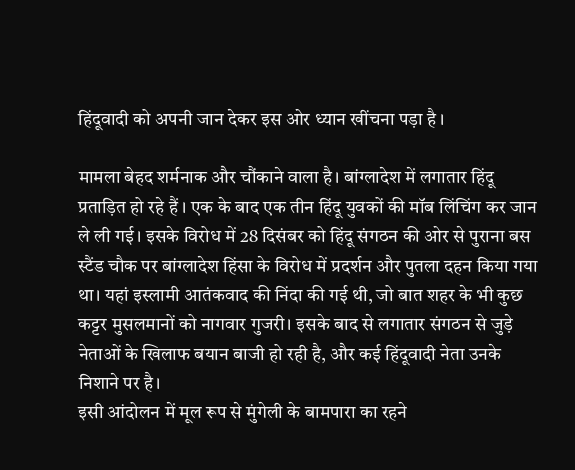हिंदूवादी को अपनी जान देकर इस ओर ध्यान खींचना पड़ा है ।

मामला बेहद शर्मनाक और चौंकाने वाला है। बांग्लादेश में लगातार हिंदू प्रताड़ित हो रहे हैं । एक के बाद एक तीन हिंदू युवकों की मॉब लिंचिंग कर जान ले ली गई। इसके विरोध में 28 दिसंबर को हिंदू संगठन की ओर से पुराना बस स्टैंड चौक पर बांग्लादेश हिंसा के विरोध में प्रदर्शन और पुतला दहन किया गया था। यहां इस्लामी आतंकवाद की निंदा की गई थी, जो बात शहर के भी कुछ कट्टर मुसलमानों को नागवार गुजरी। इसके बाद से लगातार संगठन से जुड़े नेताओं के खिलाफ बयान बाजी हो रही है, और कई हिंदूवादी नेता उनके निशाने पर है।
इसी आंदोलन में मूल रूप से मुंगेली के बामपारा का रहने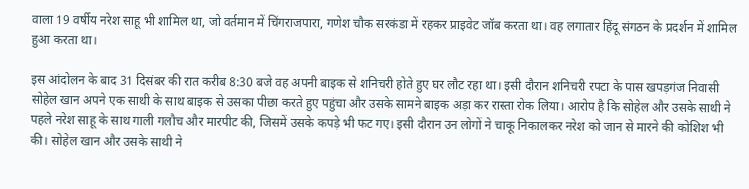वाला 19 वर्षीय नरेश साहू भी शामिल था, जो वर्तमान में चिंगराजपारा, गणेश चौक सरकंडा में रहकर प्राइवेट जॉब करता था। वह लगातार हिंदू संगठन के प्रदर्शन में शामिल हुआ करता था।

इस आंदोलन के बाद 31 दिसंबर की रात करीब 8:30 बजे वह अपनी बाइक से शनिचरी होते हुए घर लौट रहा था। इसी दौरान शनिचरी रपटा के पास खपड़गंज निवासी सोहेल खान अपने एक साथी के साथ बाइक से उसका पीछा करते हुए पहुंचा और उसके सामने बाइक अड़ा कर रास्ता रोक लिया। आरोप है कि सोहेल और उसके साथी ने पहले नरेश साहू के साथ गाली गलौच और मारपीट की, जिसमें उसके कपड़े भी फट गए। इसी दौरान उन लोगों ने चाकू निकालकर नरेश को जान से मारने की कोशिश भी की। सोहेल खान और उसके साथी ने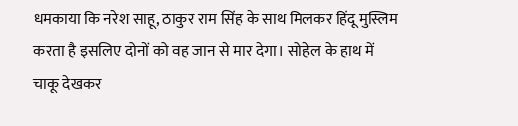धमकाया कि नरेश साहू, ठाकुर राम सिंह के साथ मिलकर हिंदू मुस्लिम करता है इसलिए दोनों को वह जान से मार देगा। सोहेल के हाथ में चाकू देखकर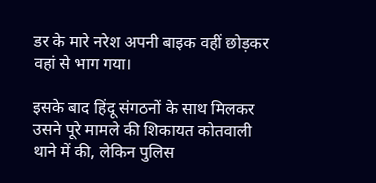डर के मारे नरेश अपनी बाइक वहीं छोड़कर वहां से भाग गया।

इसके बाद हिंदू संगठनों के साथ मिलकर उसने पूरे मामले की शिकायत कोतवाली थाने में की, लेकिन पुलिस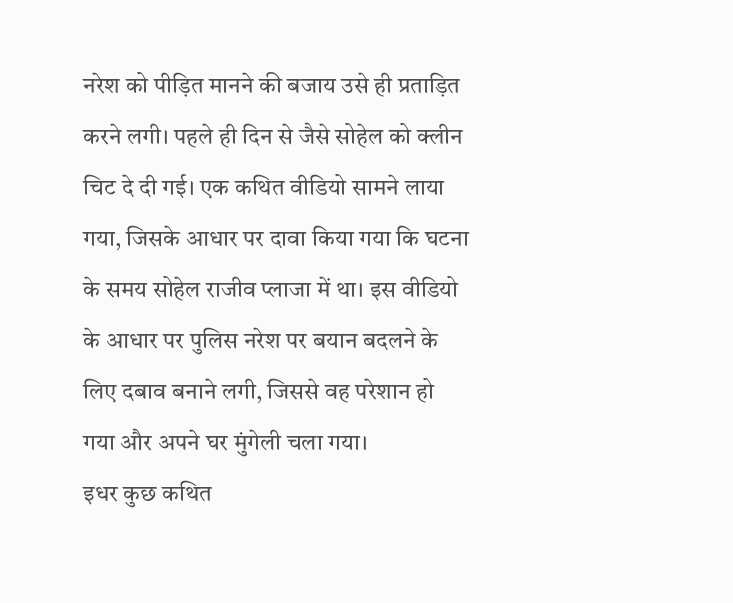नरेश को पीड़ित मानने की बजाय उसे ही प्रताड़ित करने लगी। पहले ही दिन से जैसे सोहेल को क्लीन चिट दे दी गई। एक कथित वीडियो सामने लाया गया, जिसके आधार पर दावा किया गया कि घटना के समय सोहेल राजीव प्लाजा में था। इस वीडियो के आधार पर पुलिस नरेश पर बयान बदलने के लिए दबाव बनाने लगी, जिससे वह परेशान हो गया और अपने घर मुंगेली चला गया।
इधर कुछ कथित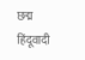छद्म हिंदूवादी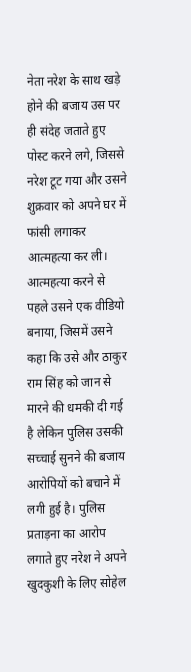नेता नरेश के साथ खड़े होने की बजाय उस पर ही संदेह जताते हुए पोस्ट करने लगे, जिससे नरेश टूट गया और उसने शुक्रवार को अपने घर में फांसी लगाकर आत्महत्या कर ली। आत्महत्या करने से पहले उसने एक वीडियो बनाया, जिसमें उसने कहा कि उसे और ठाकुर राम सिंह को जान से मारने की धमकी दी गई है लेकिन पुलिस उसकी सच्चाई सुनने की बजाय आरोपियों को बचाने में लगी हुई है। पुलिस प्रताड़ना का आरोप लगाते हुए नरेश ने अपने खुदकुशी के लिए सोहेल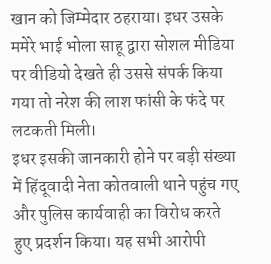खान को जिम्मेदार ठहराया। इधर उसके ममेरे भाई भोला साहू द्वारा सोशल मीडिया पर वीडियो देखते ही उससे संपर्क किया गया तो नरेश की लाश फांसी के फंदे पर लटकती मिली।
इधर इसकी जानकारी होने पर बड़ी संख्या में हिंदूवादी नेता कोतवाली थाने पहुंच गए और पुलिस कार्यवाही का विरोध करते हुए प्रदर्शन किया। यह सभी आरोपी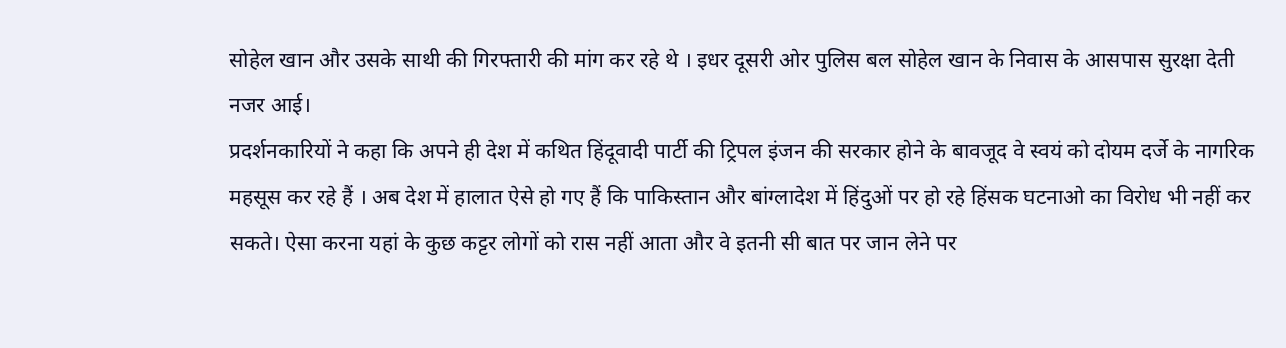सोहेल खान और उसके साथी की गिरफ्तारी की मांग कर रहे थे । इधर दूसरी ओर पुलिस बल सोहेल खान के निवास के आसपास सुरक्षा देती नजर आई।
प्रदर्शनकारियों ने कहा कि अपने ही देश में कथित हिंदूवादी पार्टी की ट्रिपल इंजन की सरकार होने के बावजूद वे स्वयं को दोयम दर्जे के नागरिक महसूस कर रहे हैं । अब देश में हालात ऐसे हो गए हैं कि पाकिस्तान और बांग्लादेश में हिंदुओं पर हो रहे हिंसक घटनाओ का विरोध भी नहीं कर सकते। ऐसा करना यहां के कुछ कट्टर लोगों को रास नहीं आता और वे इतनी सी बात पर जान लेने पर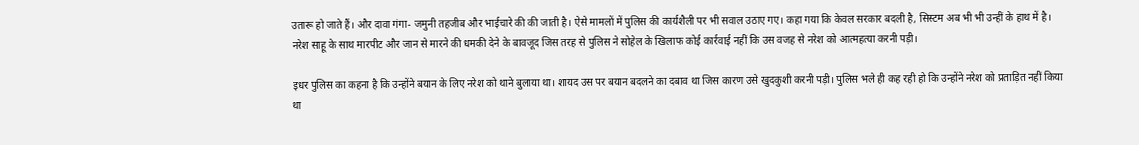उतारू हो जाते हैं। और दावा गंगा- जमुनी तहजीब और भाईचारे की की जाती है। ऐसे मामलों में पुलिस की कार्यशैली पर भी सवाल उठाए गए। कहा गया कि केवल सरकार बदली है, सिस्टम अब भी भी उन्हीं के हाथ में है। नरेश साहू के साथ मारपीट और जान से मारने की धमकी देने के बावजूद जिस तरह से पुलिस ने सोहेल के खिलाफ कोई कार्रवाई नहीं कि उस वजह से नरेश को आत्महत्या करनी पड़ी।

इधर पुलिस का कहना है कि उन्होंने बयान के लिए नरेश को थाने बुलाया था। शायद उस पर बयान बदलने का दबाव था जिस कारण उसे खुदकुशी करनी पड़ी। पुलिस भले ही कह रही हो कि उन्होंने नरेश को प्रताड़ित नहीं किया था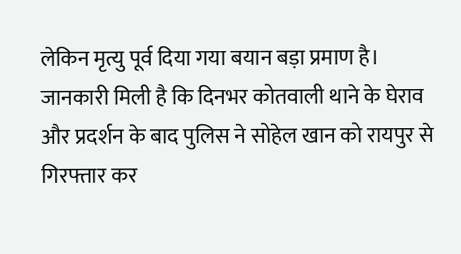लेकिन मृत्यु पूर्व दिया गया बयान बड़ा प्रमाण है।
जानकारी मिली है कि दिनभर कोतवाली थाने के घेराव और प्रदर्शन के बाद पुलिस ने सोहेल खान को रायपुर से गिरफ्तार कर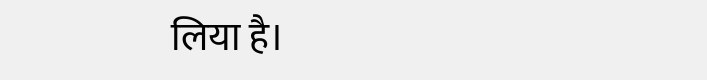लिया है।